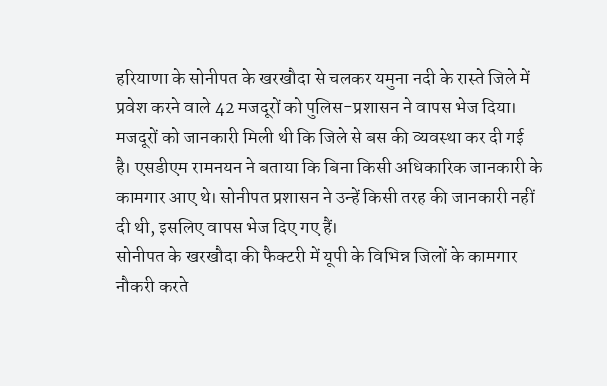हरियाणा के सोनीपत के खरखौदा से चलकर यमुना नदी के रास्ते जिले में प्रवेश करने वाले 42 मजदूरों को पुलिस-प्रशासन ने वापस भेज दिया। मजदूरों को जानकारी मिली थी कि जिले से बस की व्यवस्था कर दी गई है। एसडीएम रामनयन ने बताया कि बिना किसी अधिकारिक जानकारी के कामगार आए थे। सोनीपत प्रशासन ने उन्हें किसी तरह की जानकारी नहीं दी थी, इसलिए वापस भेज दिए गए हैं।
सोनीपत के खरखौदा की फैक्टरी में यूपी के विभिन्न जिलों के कामगार नौकरी करते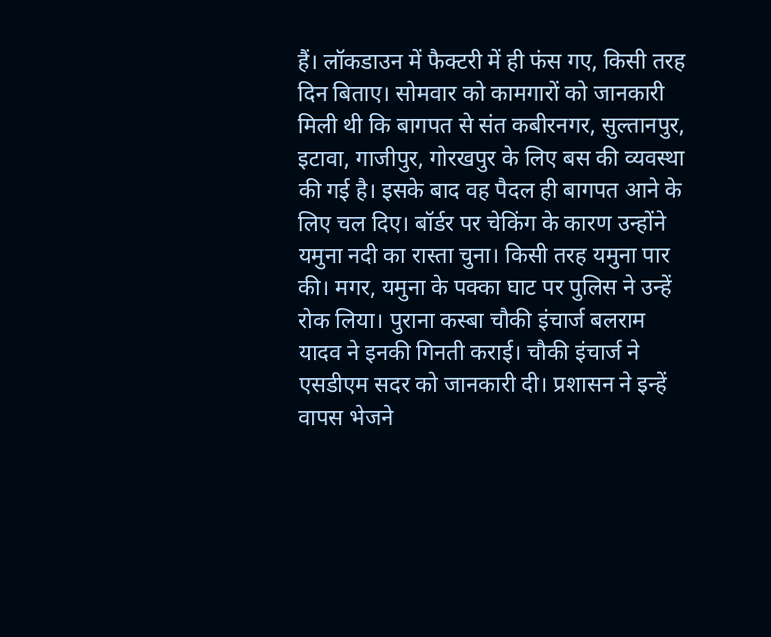हैं। लॉकडाउन में फैक्टरी में ही फंस गए, किसी तरह दिन बिताए। सोमवार को कामगारों को जानकारी मिली थी कि बागपत से संत कबीरनगर, सुल्तानपुर, इटावा, गाजीपुर, गोरखपुर के लिए बस की व्यवस्था की गई है। इसके बाद वह पैदल ही बागपत आने के लिए चल दिए। बॉर्डर पर चेकिंग के कारण उन्होंने यमुना नदी का रास्ता चुना। किसी तरह यमुना पार की। मगर, यमुना के पक्का घाट पर पुलिस ने उन्हें रोक लिया। पुराना कस्बा चौकी इंचार्ज बलराम यादव ने इनकी गिनती कराई। चौकी इंचार्ज ने एसडीएम सदर को जानकारी दी। प्रशासन ने इन्हें वापस भेजने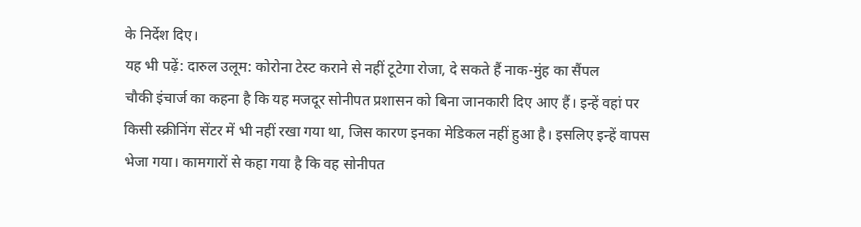के निर्देश दिए।
यह भी पढ़ें: दारुल उलूम: कोरोना टेस्ट कराने से नहीं टूटेगा रोजा, दे सकते हैं नाक-मुंह का सैंपल
चौकी इंचार्ज का कहना है कि यह मजदूर सोनीपत प्रशासन को बिना जानकारी दिए आए हैं। इन्हें वहां पर किसी स्क्रीनिंग सेंटर में भी नहीं रखा गया था, जिस कारण इनका मेडिकल नहीं हुआ है। इसलिए इन्हें वापस भेजा गया। कामगारों से कहा गया है कि वह सोनीपत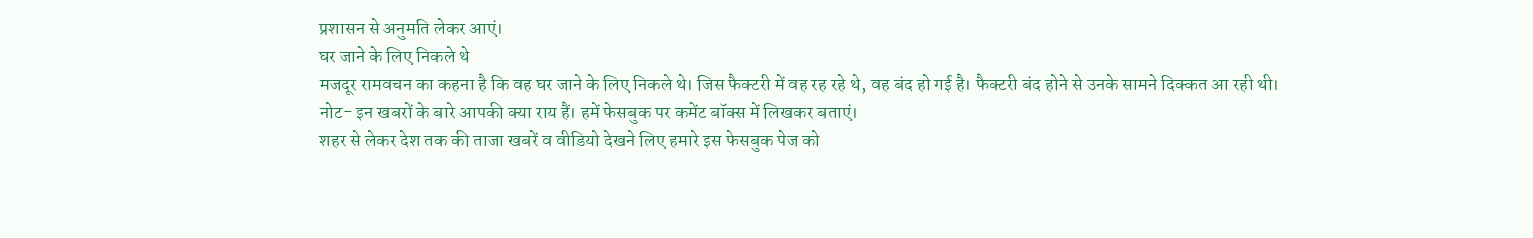प्रशासन से अनुमति लेकर आएं।
घर जाने के लिए निकले थे
मजदूर रामवचन का कहना है कि वह घर जाने के लिए निकले थे। जिस फैक्टरी में वह रह रहे थे, वह बंद हो गई है। फैक्टरी बंद होने से उनके सामने दिक्कत आ रही थी।
नोट- इन खबरों के बारे आपकी क्या राय हैं। हमें फेसबुक पर कमेंट बॉक्स में लिखकर बताएं।
शहर से लेकर देश तक की ताजा खबरें व वीडियो देखने लिए हमारे इस फेसबुक पेज को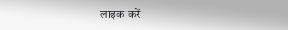लाइक करें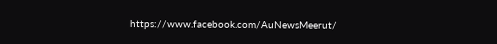https://www.facebook.com/AuNewsMeerut/